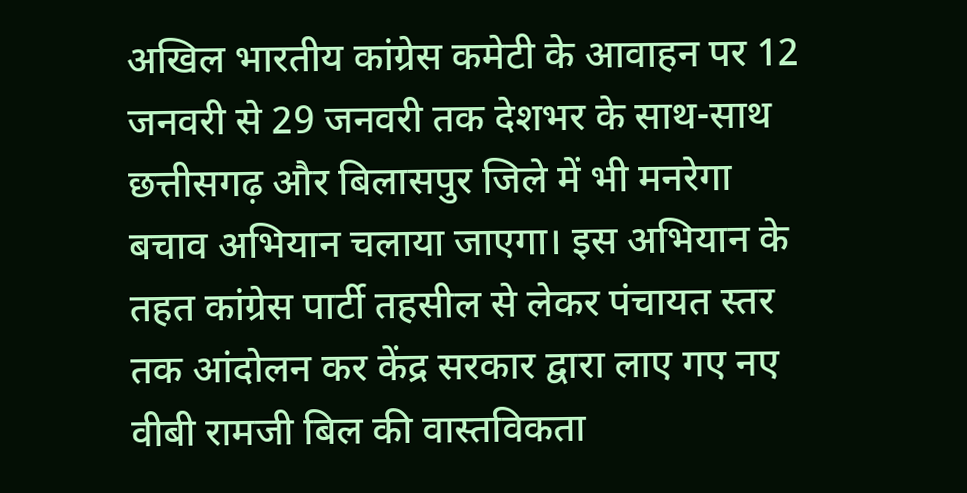अखिल भारतीय कांग्रेस कमेटी के आवाहन पर 12 जनवरी से 29 जनवरी तक देशभर के साथ-साथ छत्तीसगढ़ और बिलासपुर जिले में भी मनरेगा बचाव अभियान चलाया जाएगा। इस अभियान के तहत कांग्रेस पार्टी तहसील से लेकर पंचायत स्तर तक आंदोलन कर केंद्र सरकार द्वारा लाए गए नए वीबी रामजी बिल की वास्तविकता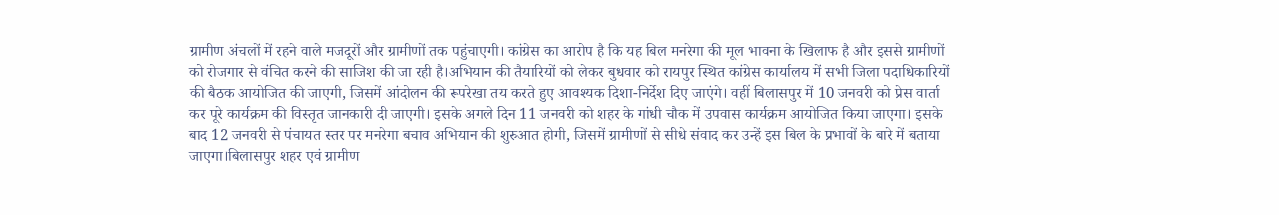ग्रामीण अंचलों में रहने वाले मजदूरों और ग्रामीणों तक पहुंचाएगी। कांग्रेस का आरोप है कि यह बिल मनरेगा की मूल भावना के खिलाफ है और इससे ग्रामीणों को रोजगार से वंचित करने की साजिश की जा रही है।अभियान की तैयारियों को लेकर बुधवार को रायपुर स्थित कांग्रेस कार्यालय में सभी जिला पदाधिकारियों की बैठक आयोजित की जाएगी, जिसमें आंदोलन की रूपरेखा तय करते हुए आवश्यक दिशा-निर्देश दिए जाएंगे। वहीं बिलासपुर में 10 जनवरी को प्रेस वार्ता कर पूरे कार्यक्रम की विस्तृत जानकारी दी जाएगी। इसके अगले दिन 11 जनवरी को शहर के गांधी चौक में उपवास कार्यक्रम आयोजित किया जाएगा। इसके बाद 12 जनवरी से पंचायत स्तर पर मनरेगा बचाव अभियान की शुरुआत होगी, जिसमें ग्रामीणों से सीधे संवाद कर उन्हें इस बिल के प्रभावों के बारे में बताया जाएगा।बिलासपुर शहर एवं ग्रामीण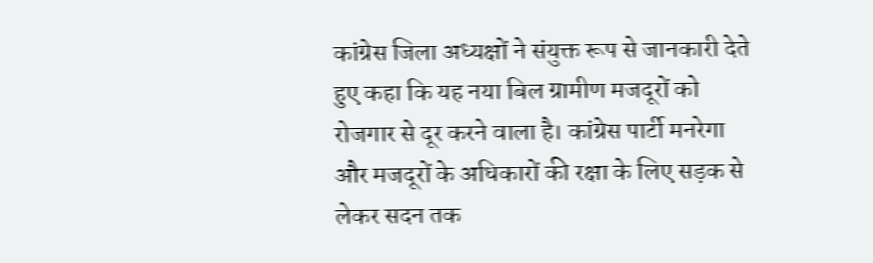कांग्रेस जिला अध्यक्षों ने संयुक्त रूप से जानकारी देते हुए कहा कि यह नया बिल ग्रामीण मजदूरों को रोजगार से दूर करने वाला है। कांग्रेस पार्टी मनरेगा और मजदूरों के अधिकारों की रक्षा के लिए सड़क से लेकर सदन तक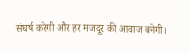संघर्ष करेगी और हर मजदूर की आवाज बनेगी।